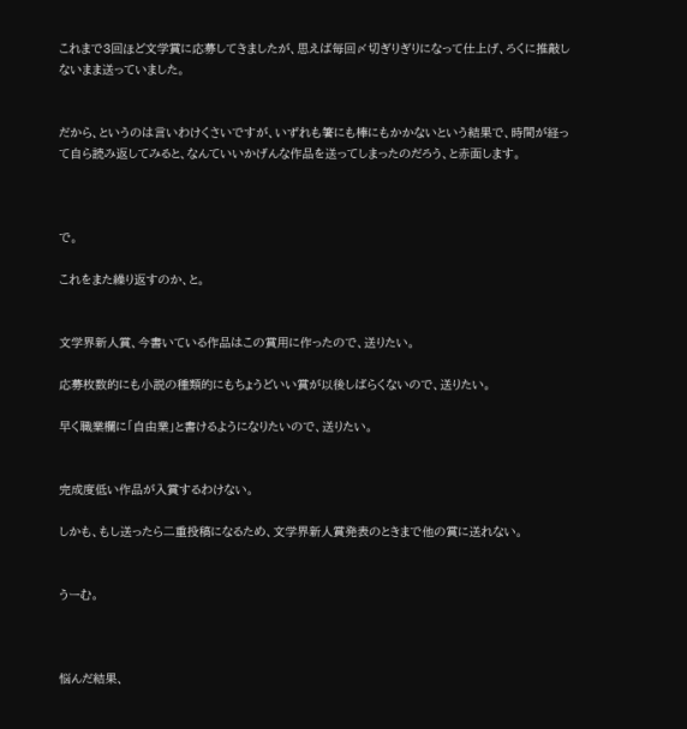これまで3回ほど文学賞に応募してきましたが、思えば毎回〆切ぎりぎりになって仕上げ、ろくに推敲しないまま送っていました。


だから、というのは言いわけくさいですが、いずれも箸にも棒にもかかないという結果で、時間が経って自ら読み返してみると、なんていいかげんな作品を送ってしまったのだろう、と赤面します。



で。

これをまた繰り返すのか、と。


文学界新人賞、今書いている作品はこの賞用に作ったので、送りたい。

応募枚数的にも小説の種類的にもちょうどいい賞が以後しばらくないので、送りたい。

早く職業欄に「自由業」と書けるようになりたいので、送りたい。


完成度低い作品が入賞するわけない。

しかも、もし送ったら二重投稿になるため、文学界新人賞発表のときまで他の賞に送れない。


うーむ。



悩んだ結果、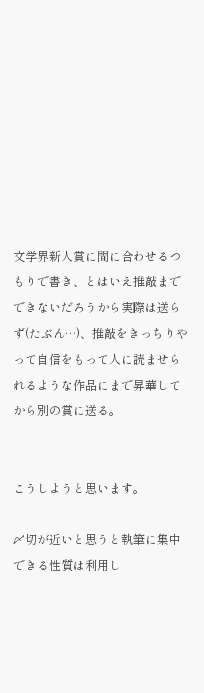文学界新人賞に間に合わせるつもりで書き、とはいえ推敲までできないだろうから実際は送らず(たぶん…)、推敲をきっちりやって自信をもって人に読ませられるような作品にまで昇華してから別の賞に送る。


こうしようと思います。

〆切が近いと思うと執筆に集中できる性質は利用し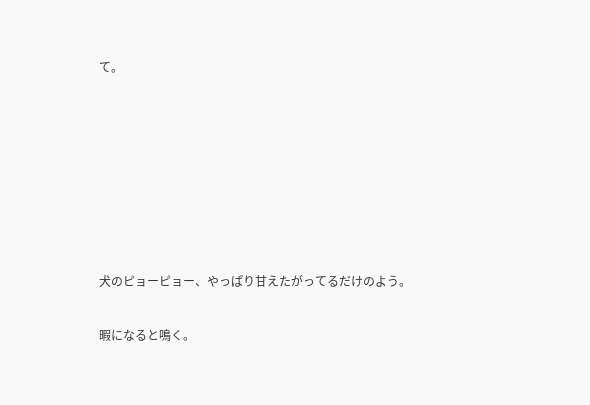て。







犬のピョーピョー、やっぱり甘えたがってるだけのよう。

暇になると鳴く。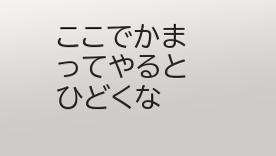ここでかまってやるとひどくな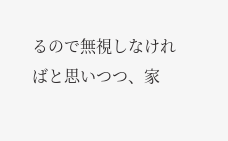るので無視しなければと思いつつ、家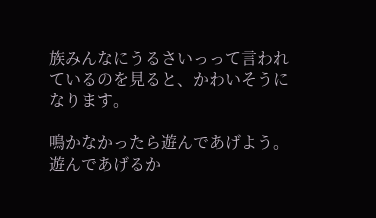族みんなにうるさいっって言われているのを見ると、かわいそうになります。

鳴かなかったら遊んであげよう。遊んであげるか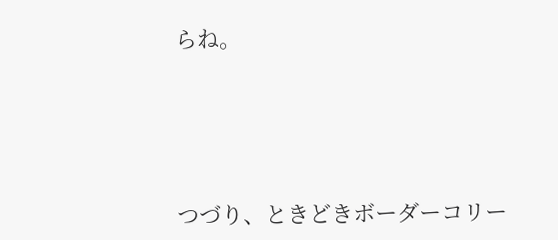らね。




つづり、ときどきボーダーコリー